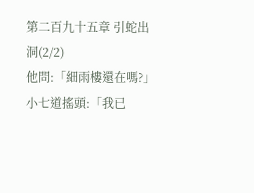第二百九十五章 引蛇出洞(2/2)
他問:「細雨樓還在嗎?」
小七道搖頭:「我已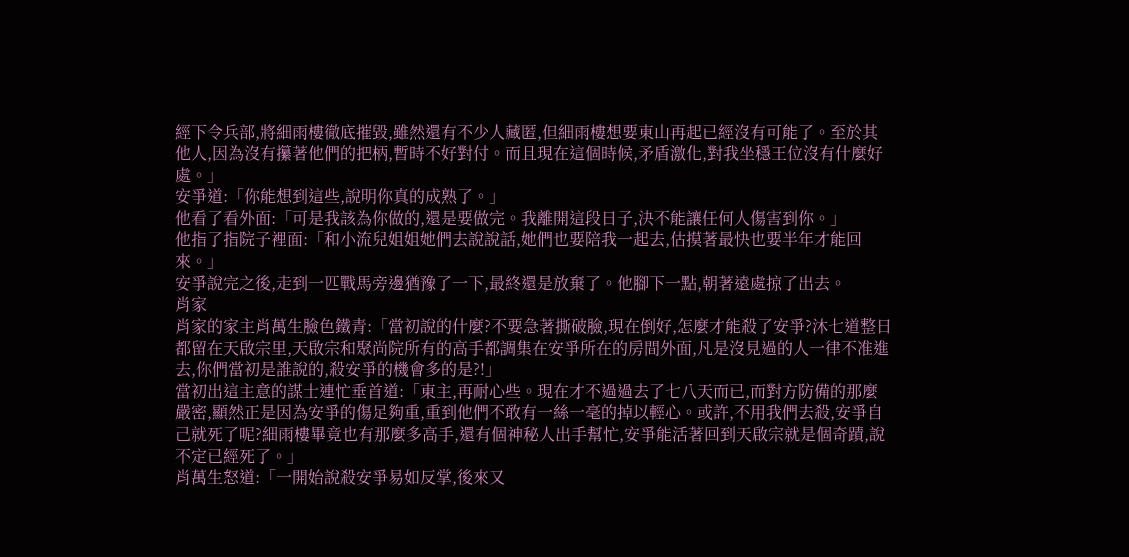經下令兵部,將細雨樓徹底摧毀,雖然還有不少人藏匿,但細雨樓想要東山再起已經沒有可能了。至於其他人,因為沒有攥著他們的把柄,暫時不好對付。而且現在這個時候,矛盾激化,對我坐穩王位沒有什麼好處。」
安爭道:「你能想到這些,說明你真的成熟了。」
他看了看外面:「可是我該為你做的,還是要做完。我離開這段日子,決不能讓任何人傷害到你。」
他指了指院子裡面:「和小流兒姐姐她們去說說話,她們也要陪我一起去,估摸著最快也要半年才能回來。」
安爭說完之後,走到一匹戰馬旁邊猶豫了一下,最終還是放棄了。他腳下一點,朝著遠處掠了出去。
肖家
肖家的家主肖萬生臉色鐵青:「當初說的什麼?不要急著撕破臉,現在倒好,怎麼才能殺了安爭?沐七道整日都留在天啟宗里,天啟宗和聚尚院所有的高手都調集在安爭所在的房間外面,凡是沒見過的人一律不准進去,你們當初是誰說的,殺安爭的機會多的是?!」
當初出這主意的謀士連忙垂首道:「東主,再耐心些。現在才不過過去了七八天而已,而對方防備的那麼嚴密,顯然正是因為安爭的傷足夠重,重到他們不敢有一絲一毫的掉以輕心。或許,不用我們去殺,安爭自己就死了呢?細雨樓畢竟也有那麼多高手,還有個神秘人出手幫忙,安爭能活著回到天啟宗就是個奇蹟,說不定已經死了。」
肖萬生怒道:「一開始說殺安爭易如反掌,後來又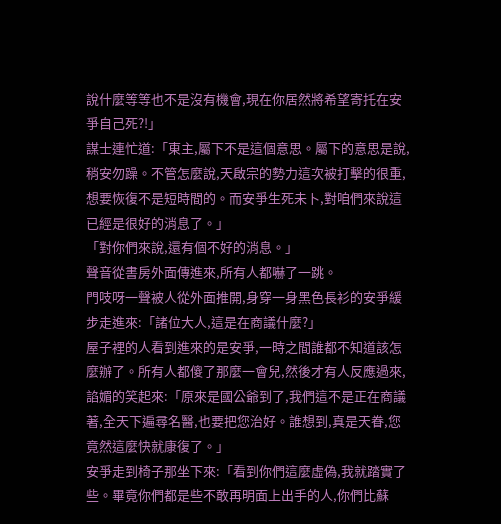說什麼等等也不是沒有機會,現在你居然將希望寄托在安爭自己死?!」
謀士連忙道:「東主,屬下不是這個意思。屬下的意思是說,稍安勿躁。不管怎麼說,天啟宗的勢力這次被打擊的很重,想要恢復不是短時間的。而安爭生死未卜,對咱們來說這已經是很好的消息了。」
「對你們來說,還有個不好的消息。」
聲音從書房外面傳進來,所有人都嚇了一跳。
門吱呀一聲被人從外面推開,身穿一身黑色長衫的安爭緩步走進來:「諸位大人,這是在商議什麼?」
屋子裡的人看到進來的是安爭,一時之間誰都不知道該怎麼辦了。所有人都傻了那麼一會兒,然後才有人反應過來,諂媚的笑起來:「原來是國公爺到了,我們這不是正在商議著,全天下遍尋名醫,也要把您治好。誰想到,真是天眷,您竟然這麼快就康復了。」
安爭走到椅子那坐下來:「看到你們這麼虛偽,我就踏實了些。畢竟你們都是些不敢再明面上出手的人,你們比蘇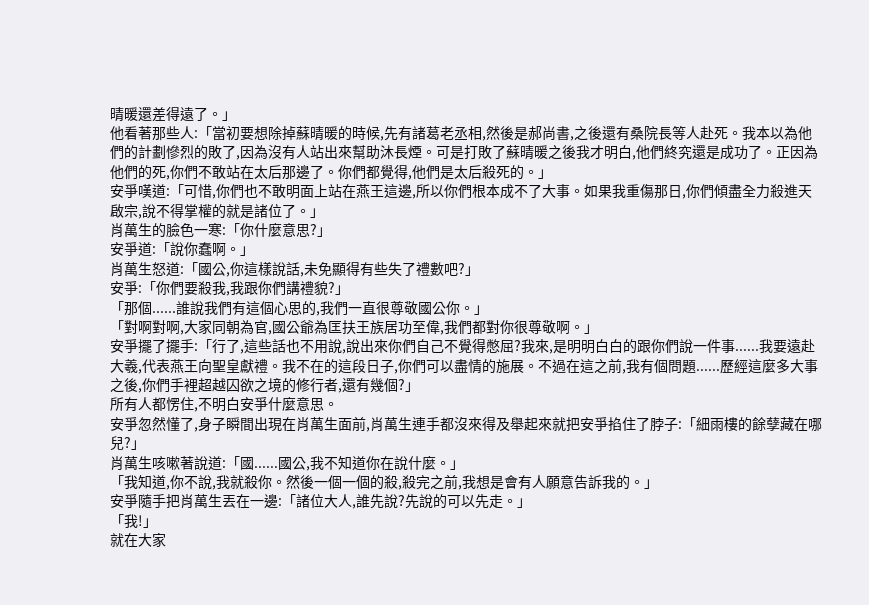晴暖還差得遠了。」
他看著那些人:「當初要想除掉蘇晴暖的時候,先有諸葛老丞相,然後是郝尚書,之後還有桑院長等人赴死。我本以為他們的計劃慘烈的敗了,因為沒有人站出來幫助沐長煙。可是打敗了蘇晴暖之後我才明白,他們終究還是成功了。正因為他們的死,你們不敢站在太后那邊了。你們都覺得,他們是太后殺死的。」
安爭嘆道:「可惜,你們也不敢明面上站在燕王這邊,所以你們根本成不了大事。如果我重傷那日,你們傾盡全力殺進天啟宗,說不得掌權的就是諸位了。」
肖萬生的臉色一寒:「你什麼意思?」
安爭道:「說你蠢啊。」
肖萬生怒道:「國公,你這樣說話,未免顯得有些失了禮數吧?」
安爭:「你們要殺我,我跟你們講禮貌?」
「那個......誰說我們有這個心思的,我們一直很尊敬國公你。」
「對啊對啊,大家同朝為官,國公爺為匡扶王族居功至偉,我們都對你很尊敬啊。」
安爭擺了擺手:「行了,這些話也不用說,說出來你們自己不覺得憋屈?我來,是明明白白的跟你們說一件事......我要遠赴大羲,代表燕王向聖皇獻禮。我不在的這段日子,你們可以盡情的施展。不過在這之前,我有個問題......歷經這麼多大事之後,你們手裡超越囚欲之境的修行者,還有幾個?」
所有人都愣住,不明白安爭什麼意思。
安爭忽然懂了,身子瞬間出現在肖萬生面前,肖萬生連手都沒來得及舉起來就把安爭掐住了脖子:「細雨樓的餘孽藏在哪兒?」
肖萬生咳嗽著說道:「國......國公,我不知道你在說什麼。」
「我知道,你不說,我就殺你。然後一個一個的殺,殺完之前,我想是會有人願意告訴我的。」
安爭隨手把肖萬生丟在一邊:「諸位大人,誰先說?先說的可以先走。」
「我!」
就在大家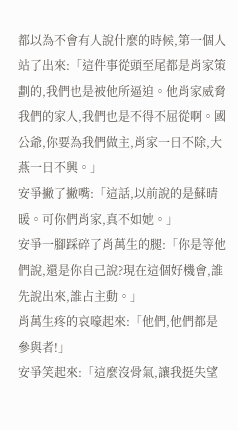都以為不會有人說什麼的時候,第一個人站了出來:「這件事從頭至尾都是肖家策劃的,我們也是被他所逼迫。他肖家威脅我們的家人,我們也是不得不屈從啊。國公爺,你要為我們做主,肖家一日不除,大燕一日不興。」
安爭撇了撇嘴:「這話,以前說的是蘇晴暖。可你們肖家,真不如她。」
安爭一腳踩碎了肖萬生的腿:「你是等他們說,還是你自己說?現在這個好機會,誰先說出來,誰占主動。」
肖萬生疼的哀嚎起來:「他們,他們都是參與者!」
安爭笑起來:「這麼沒骨氣,讓我挺失望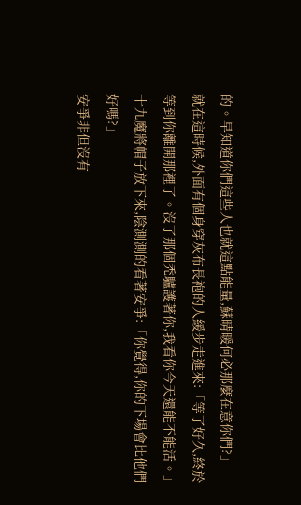的。早知道你們這些人也就這點能量,蘇晴暖何必那麼在意你們?」
就在這時候,外面有個身穿灰布長袍的人緩步走進來:「等了好久,終於等到你離開那裡了。沒了那個禿驢護著你,我看你今天還能不能活。」
十九魔將帽子放下來,陰測測的看著安爭:「你覺得,你的下場會比他們好嗎?」
安爭非但沒有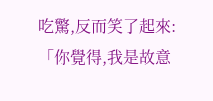吃驚,反而笑了起來:「你覺得,我是故意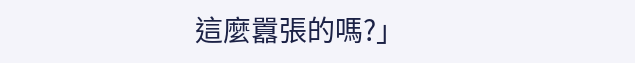這麼囂張的嗎?」